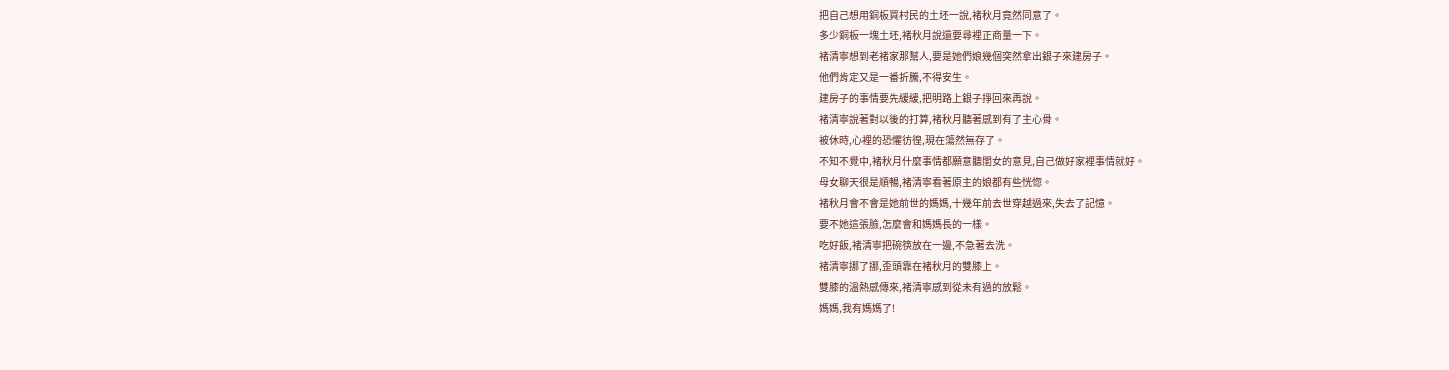把自己想用銅板買村民的土坯一說,褚秋月竟然同意了。
多少銅板一塊土坯,褚秋月說還要尋裡正商量一下。
褚清寧想到老褚家那幫人,要是她們娘幾個突然拿出銀子來建房子。
他們肯定又是一番折騰,不得安生。
建房子的事情要先緩緩,把明路上銀子掙回來再說。
褚清寧說著對以後的打算,褚秋月聽著感到有了主心骨。
被休時,心裡的恐懼彷徨,現在蕩然無存了。
不知不覺中,褚秋月什麼事情都願意聽閨女的意見,自己做好家裡事情就好。
母女聊天很是順暢,褚清寧看著原主的娘都有些恍惚。
褚秋月會不會是她前世的媽媽,十幾年前去世穿越過來,失去了記憶。
要不她這張臉,怎麼會和媽媽長的一樣。
吃好飯,褚清寧把碗筷放在一邊,不急著去洗。
褚清寧挪了挪,歪頭靠在褚秋月的雙膝上。
雙膝的溫熱感傳來,褚清寧感到從未有過的放鬆。
媽媽,我有媽媽了!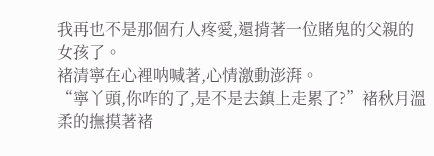我再也不是那個冇人疼愛,還揹著一位賭鬼的父親的女孩了。
褚清寧在心裡呐喊著,心情激動澎湃。
“寧丫頭,你咋的了,是不是去鎮上走累了?”褚秋月溫柔的撫摸著褚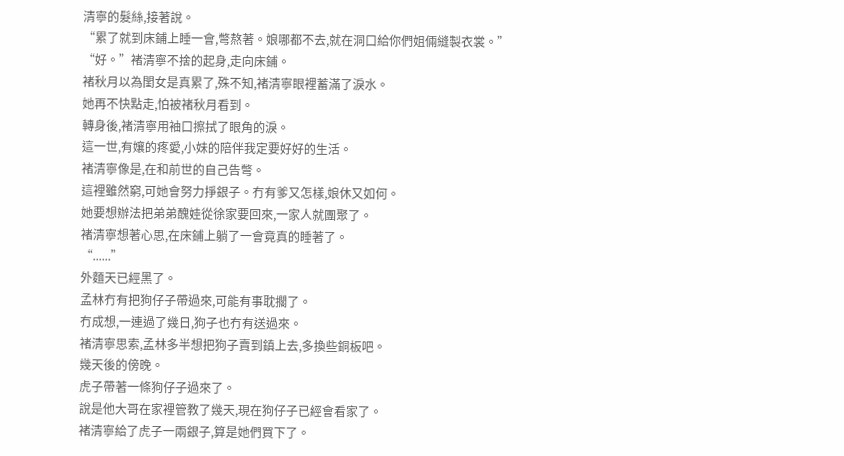清寧的髮絲,接著說。
“累了就到床鋪上睡一會,彆熬著。娘哪都不去,就在洞口給你們姐倆縫製衣裳。”
“好。”褚清寧不捨的起身,走向床鋪。
褚秋月以為閨女是真累了,殊不知,褚清寧眼裡蓄滿了淚水。
她再不快點走,怕被褚秋月看到。
轉身後,褚清寧用袖口擦拭了眼角的淚。
這一世,有孃的疼愛,小妹的陪伴我定要好好的生活。
褚清寧像是,在和前世的自己告彆。
這裡雖然窮,可她會努力掙銀子。冇有爹又怎樣,娘休又如何。
她要想辦法把弟弟醜娃從徐家要回來,一家人就團聚了。
褚清寧想著心思,在床鋪上躺了一會竟真的睡著了。
“......”
外麵天已經黑了。
孟林冇有把狗仔子帶過來,可能有事耽擱了。
冇成想,一連過了幾日,狗子也冇有送過來。
褚清寧思索,孟林多半想把狗子賣到鎮上去,多換些銅板吧。
幾天後的傍晚。
虎子帶著一條狗仔子過來了。
說是他大哥在家裡管教了幾天,現在狗仔子已經會看家了。
褚清寧給了虎子一兩銀子,算是她們買下了。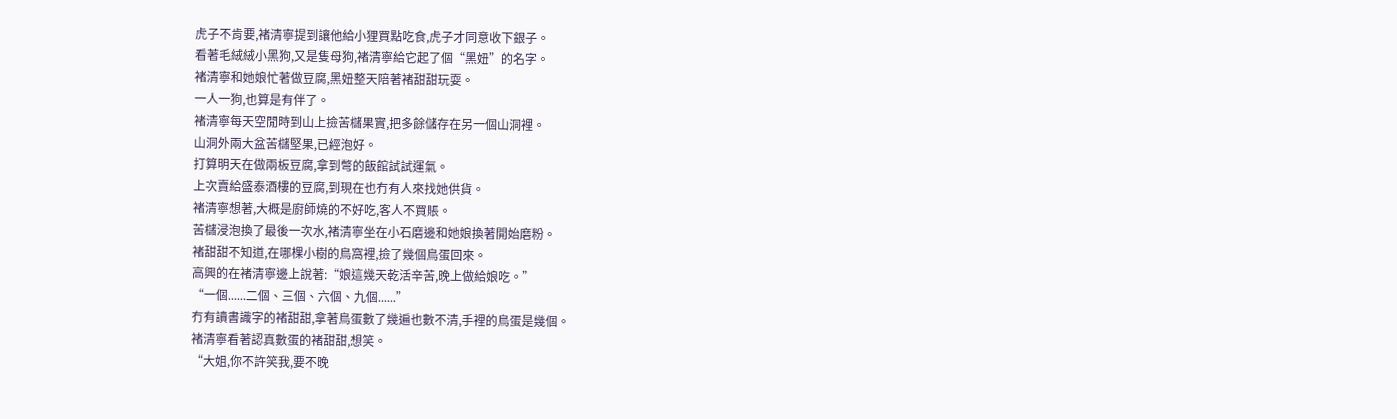虎子不肯要,褚清寧提到讓他給小狸買點吃食,虎子才同意收下銀子。
看著毛絨絨小黑狗,又是隻母狗,褚清寧給它起了個“黑妞”的名字。
褚清寧和她娘忙著做豆腐,黑妞整天陪著褚甜甜玩耍。
一人一狗,也算是有伴了。
褚清寧每天空閒時到山上撿苦櫧果實,把多餘儲存在另一個山洞裡。
山洞外兩大盆苦櫧堅果,已經泡好。
打算明天在做兩板豆腐,拿到彆的飯館試試運氣。
上次賣給盛泰酒樓的豆腐,到現在也冇有人來找她供貨。
褚清寧想著,大概是廚師燒的不好吃,客人不買賬。
苦櫧浸泡換了最後一次水,褚清寧坐在小石磨邊和她娘換著開始磨粉。
褚甜甜不知道,在哪棵小樹的鳥窩裡,撿了幾個鳥蛋回來。
高興的在褚清寧邊上說著:“娘這幾天乾活辛苦,晚上做給娘吃。”
“一個......二個、三個、六個、九個......”
冇有讀書識字的褚甜甜,拿著鳥蛋數了幾遍也數不清,手裡的鳥蛋是幾個。
褚清寧看著認真數蛋的褚甜甜,想笑。
“大姐,你不許笑我,要不晚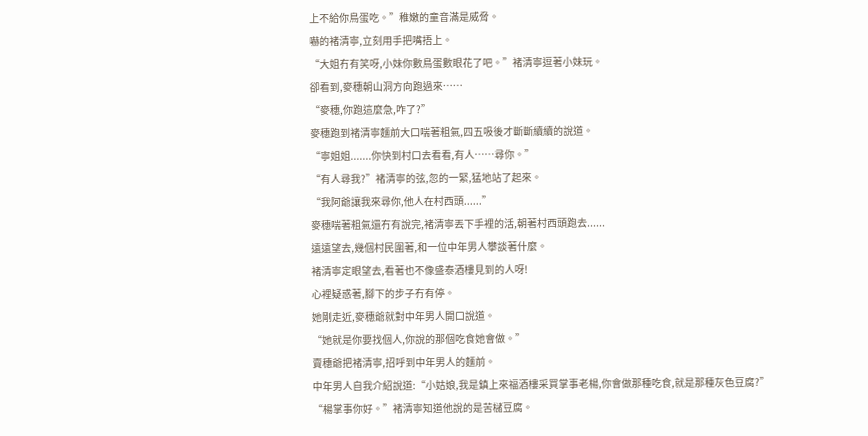上不給你鳥蛋吃。”稚嫩的童音滿是威脅。
嚇的褚清寧,立刻用手把嘴捂上。
“大姐冇有笑呀,小妹你數鳥蛋數眼花了吧。”褚清寧逗著小妹玩。
卻看到,麥穗朝山洞方向跑過來……
“麥穗,你跑這麼急,咋了?”
麥穗跑到褚清寧麵前大口喘著粗氣,四五吸後才斷斷續續的說道。
“寧姐姐.......你快到村口去看看,有人……尋你。”
“有人尋我?”褚清寧的弦,忽的一緊,猛地站了起來。
“我阿爺讓我來尋你,他人在村西頭......”
麥穗喘著粗氣還冇有說完,褚清寧丟下手裡的活,朝著村西頭跑去......
遠遠望去,幾個村民圍著,和一位中年男人攀談著什麼。
褚清寧定眼望去,看著也不像盛泰酒樓見到的人呀!
心裡疑惑著,腳下的步子冇有停。
她剛走近,麥穗爺就對中年男人開口說道。
“她就是你要找個人,你說的那個吃食她會做。”
賣穗爺把褚清寧,招呼到中年男人的麵前。
中年男人自我介紹說道:“小姑娘,我是鎮上來福酒樓采買掌事老楊,你會做那種吃食,就是那種灰色豆腐?”
“楊掌事你好。”褚清寧知道他說的是苦櫧豆腐。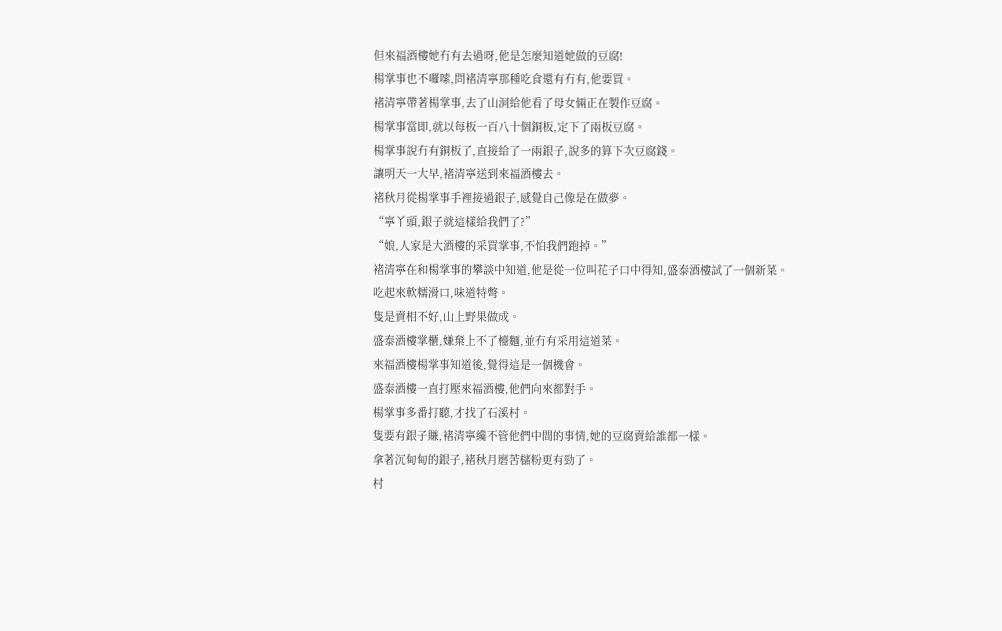但來福酒樓她冇有去過呀,他是怎麼知道她做的豆腐!
楊掌事也不囉嗦,問褚清寧那種吃食還有冇有,他要買。
褚清寧帶著楊掌事,去了山洞給他看了母女倆正在製作豆腐。
楊掌事當即,就以每板一百八十個銅板,定下了兩板豆腐。
楊掌事說冇有銅板了,直接給了一兩銀子,說多的算下次豆腐錢。
讓明天一大早,褚清寧送到來福酒樓去。
褚秋月從楊掌事手裡接過銀子,感覺自己像是在做夢。
“寧丫頭,銀子就這樣給我們了?”
“娘,人家是大酒樓的采買掌事,不怕我們跑掉。”
褚清寧在和楊掌事的攀談中知道,他是從一位叫花子口中得知,盛泰酒樓試了一個新菜。
吃起來軟糯滑口,味道特彆。
隻是賣相不好,山上野果做成。
盛泰酒樓掌櫃,嫌棄上不了檯麵,並冇有采用這道菜。
來福酒樓楊掌事知道後,覺得這是一個機會。
盛泰酒樓一直打壓來福酒樓,他們向來都對手。
楊掌事多番打聽,才找了石溪村。
隻要有銀子賺,褚清寧纔不管他們中間的事情,她的豆腐賣給誰都一樣。
拿著沉甸甸的銀子,褚秋月磨苦櫧粉更有勁了。
村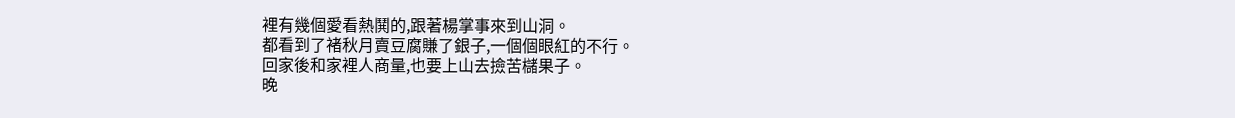裡有幾個愛看熱鬨的,跟著楊掌事來到山洞。
都看到了褚秋月賣豆腐賺了銀子,一個個眼紅的不行。
回家後和家裡人商量,也要上山去撿苦櫧果子。
晚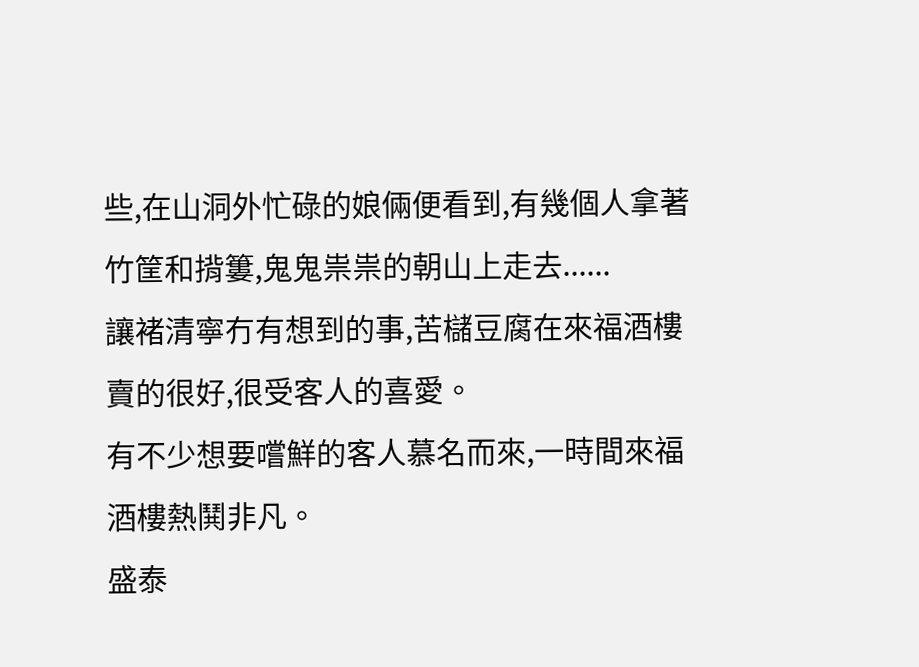些,在山洞外忙碌的娘倆便看到,有幾個人拿著竹筐和揹簍,鬼鬼祟祟的朝山上走去......
讓褚清寧冇有想到的事,苦櫧豆腐在來福酒樓賣的很好,很受客人的喜愛。
有不少想要嚐鮮的客人慕名而來,一時間來福酒樓熱鬨非凡。
盛泰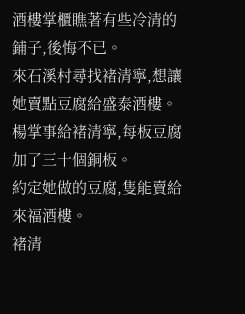酒樓掌櫃瞧著有些冷清的鋪子,後悔不已。
來石溪村尋找褚清寧,想讓她賣點豆腐給盛泰酒樓。
楊掌事給褚清寧,每板豆腐加了三十個銅板。
約定她做的豆腐,隻能賣給來福酒樓。
褚清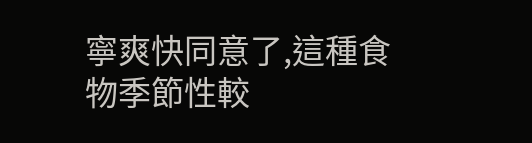寧爽快同意了,這種食物季節性較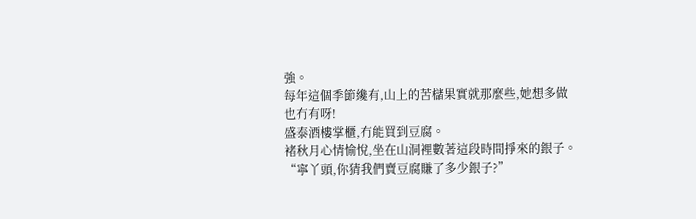強。
每年這個季節纔有,山上的苦櫧果實就那麼些,她想多做也冇有呀!
盛泰酒樓掌櫃,冇能買到豆腐。
褚秋月心情愉悅,坐在山洞裡數著這段時間掙來的銀子。
“寧丫頭,你猜我們賣豆腐賺了多少銀子?”